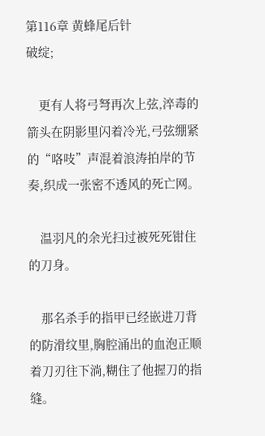第116章 黄蜂尾后针
破绽;

    更有人将弓弩再次上弦,淬毒的箭头在阴影里闪着冷光,弓弦绷紧的“咯吱”声混着浪涛拍岸的节奏,织成一张密不透风的死亡网。

    温羽凡的余光扫过被死死钳住的刀身。

    那名杀手的指甲已经嵌进刀背的防滑纹里,胸腔涌出的血泡正顺着刀刃往下淌,糊住了他握刀的指缝。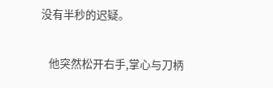没有半秒的迟疑。

    他突然松开右手,掌心与刀柄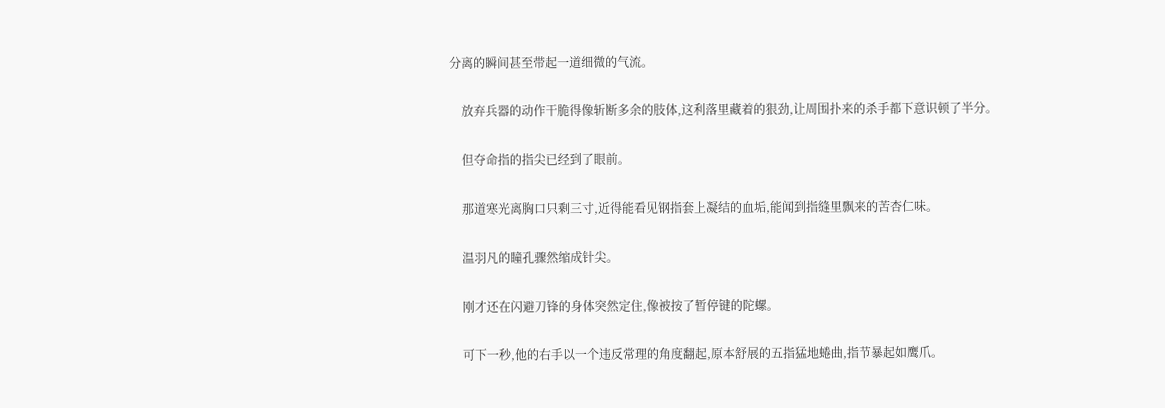分离的瞬间甚至带起一道细微的气流。

    放弃兵器的动作干脆得像斩断多余的肢体,这利落里藏着的狠劲,让周围扑来的杀手都下意识顿了半分。

    但夺命指的指尖已经到了眼前。

    那道寒光离胸口只剩三寸,近得能看见钢指套上凝结的血垢,能闻到指缝里飘来的苦杏仁味。

    温羽凡的瞳孔骤然缩成针尖。

    刚才还在闪避刀锋的身体突然定住,像被按了暂停键的陀螺。

    可下一秒,他的右手以一个违反常理的角度翻起,原本舒展的五指猛地蜷曲,指节暴起如鹰爪。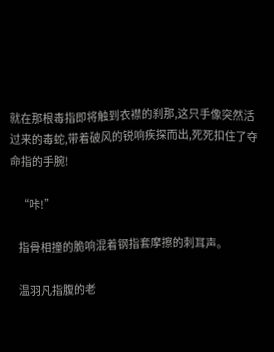就在那根毒指即将触到衣襟的刹那,这只手像突然活过来的毒蛇,带着破风的锐响疾探而出,死死扣住了夺命指的手腕!

    “咔!”

    指骨相撞的脆响混着钢指套摩擦的刺耳声。

    温羽凡指腹的老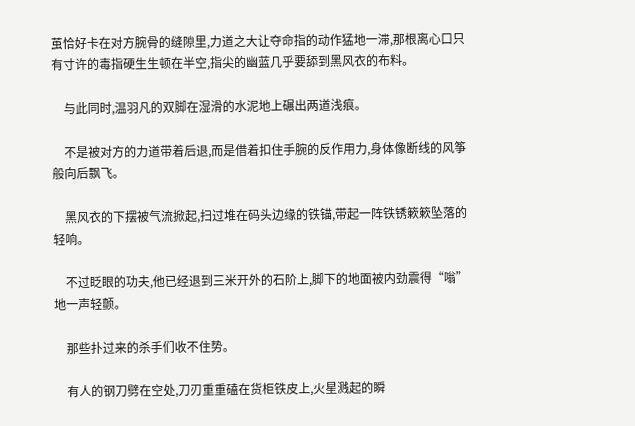茧恰好卡在对方腕骨的缝隙里,力道之大让夺命指的动作猛地一滞,那根离心口只有寸许的毒指硬生生顿在半空,指尖的幽蓝几乎要舔到黑风衣的布料。

    与此同时,温羽凡的双脚在湿滑的水泥地上碾出两道浅痕。

    不是被对方的力道带着后退,而是借着扣住手腕的反作用力,身体像断线的风筝般向后飘飞。

    黑风衣的下摆被气流掀起,扫过堆在码头边缘的铁锚,带起一阵铁锈簌簌坠落的轻响。

    不过眨眼的功夫,他已经退到三米开外的石阶上,脚下的地面被内劲震得“嗡”地一声轻颤。

    那些扑过来的杀手们收不住势。

    有人的钢刀劈在空处,刀刃重重磕在货柜铁皮上,火星溅起的瞬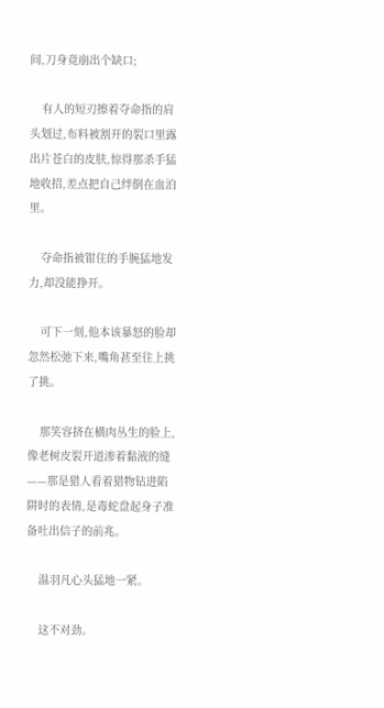间,刀身竟崩出个缺口;

    有人的短刃擦着夺命指的肩头划过,布料被割开的裂口里露出片苍白的皮肤,惊得那杀手猛地收招,差点把自己绊倒在血泊里。

    夺命指被钳住的手腕猛地发力,却没能挣开。

    可下一刻,他本该暴怒的脸却忽然松弛下来,嘴角甚至往上挑了挑。

    那笑容挤在横肉丛生的脸上,像老树皮裂开道渗着黏液的缝——那是猎人看着猎物钻进陷阱时的表情,是毒蛇盘起身子准备吐出信子的前兆。

    温羽凡心头猛地一紧。

    这不对劲。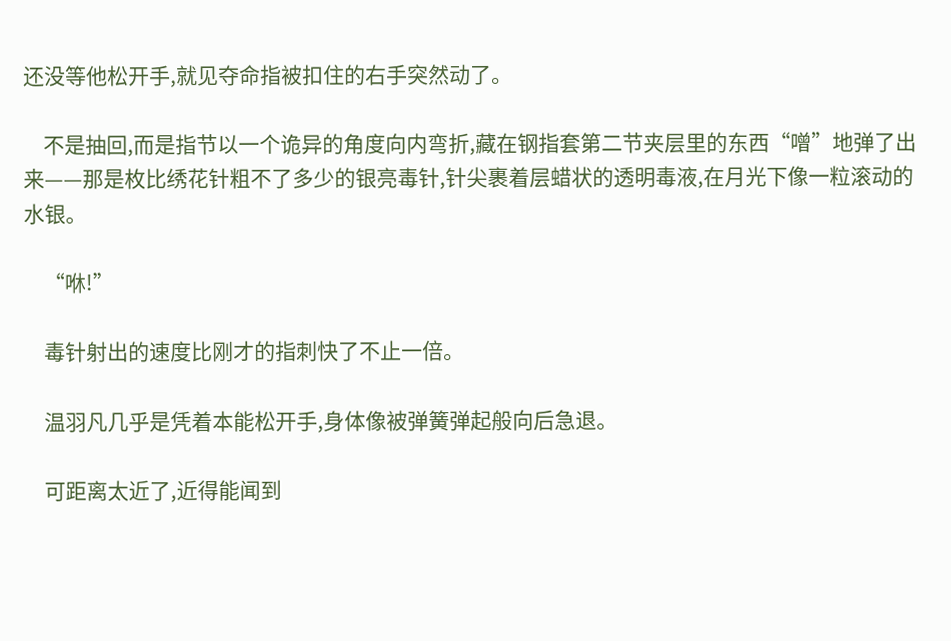还没等他松开手,就见夺命指被扣住的右手突然动了。

    不是抽回,而是指节以一个诡异的角度向内弯折,藏在钢指套第二节夹层里的东西“噌”地弹了出来——那是枚比绣花针粗不了多少的银亮毒针,针尖裹着层蜡状的透明毒液,在月光下像一粒滚动的水银。

    “咻!”

    毒针射出的速度比刚才的指刺快了不止一倍。

    温羽凡几乎是凭着本能松开手,身体像被弹簧弹起般向后急退。

    可距离太近了,近得能闻到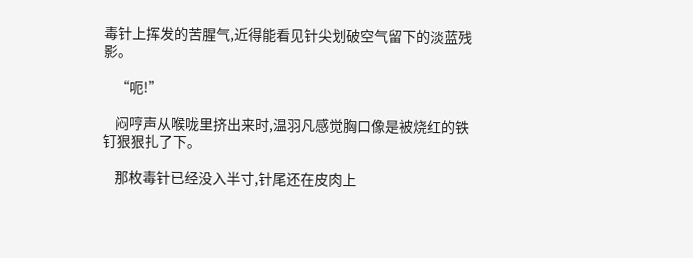毒针上挥发的苦腥气,近得能看见针尖划破空气留下的淡蓝残影。

    “呃!”

    闷哼声从喉咙里挤出来时,温羽凡感觉胸口像是被烧红的铁钉狠狠扎了下。

    那枚毒针已经没入半寸,针尾还在皮肉上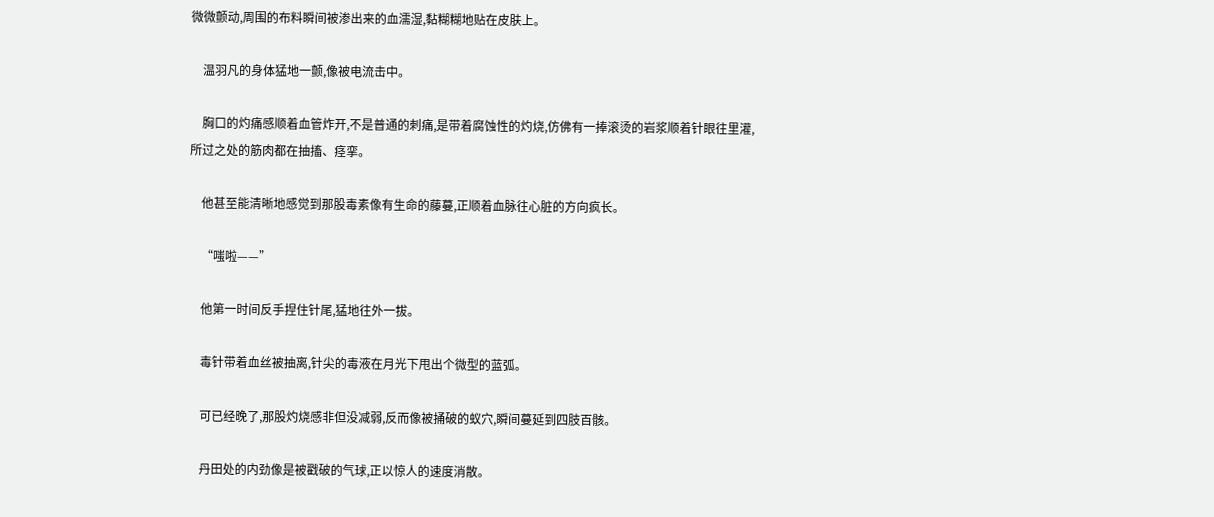微微颤动,周围的布料瞬间被渗出来的血濡湿,黏糊糊地贴在皮肤上。

    温羽凡的身体猛地一颤,像被电流击中。

    胸口的灼痛感顺着血管炸开,不是普通的刺痛,是带着腐蚀性的灼烧,仿佛有一捧滚烫的岩浆顺着针眼往里灌,所过之处的筋肉都在抽搐、痉挛。

    他甚至能清晰地感觉到那股毒素像有生命的藤蔓,正顺着血脉往心脏的方向疯长。

    “嗤啦——”

    他第一时间反手捏住针尾,猛地往外一拔。

    毒针带着血丝被抽离,针尖的毒液在月光下甩出个微型的蓝弧。

    可已经晚了,那股灼烧感非但没减弱,反而像被捅破的蚁穴,瞬间蔓延到四肢百骸。

    丹田处的内劲像是被戳破的气球,正以惊人的速度消散。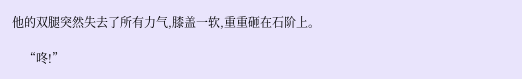他的双腿突然失去了所有力气,膝盖一软,重重砸在石阶上。

    “咚!”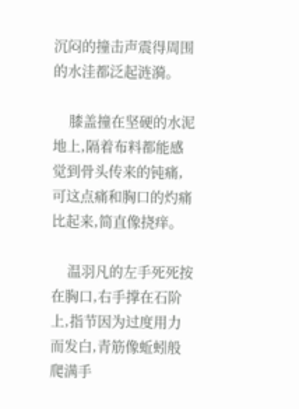沉闷的撞击声震得周围的水洼都泛起涟漪。

    膝盖撞在坚硬的水泥地上,隔着布料都能感觉到骨头传来的钝痛,可这点痛和胸口的灼痛比起来,简直像挠痒。

    温羽凡的左手死死按在胸口,右手撑在石阶上,指节因为过度用力而发白,青筋像蚯蚓般爬满手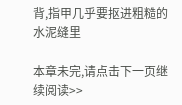背,指甲几乎要抠进粗糙的水泥缝里

本章未完,请点击下一页继续阅读>>